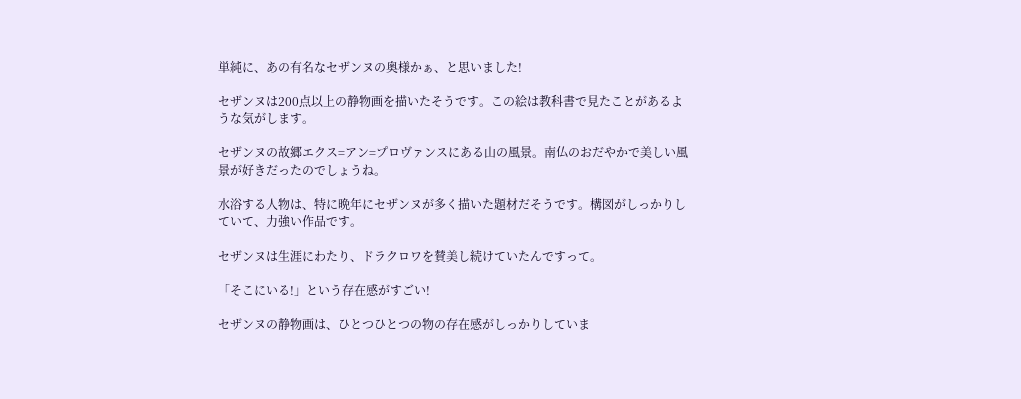単純に、あの有名なセザンヌの奥様かぁ、と思いました!

セザンヌは200点以上の静物画を描いたそうです。この絵は教科書で見たことがあるような気がします。

セザンヌの故郷エクス=アン=プロヴァンスにある山の風景。南仏のおだやかで美しい風景が好きだったのでしょうね。

水浴する人物は、特に晩年にセザンヌが多く描いた題材だそうです。構図がしっかりしていて、力強い作品です。

セザンヌは生涯にわたり、ドラクロワを賛美し続けていたんですって。

「そこにいる!」という存在感がすごい!

セザンヌの静物画は、ひとつひとつの物の存在感がしっかりしていま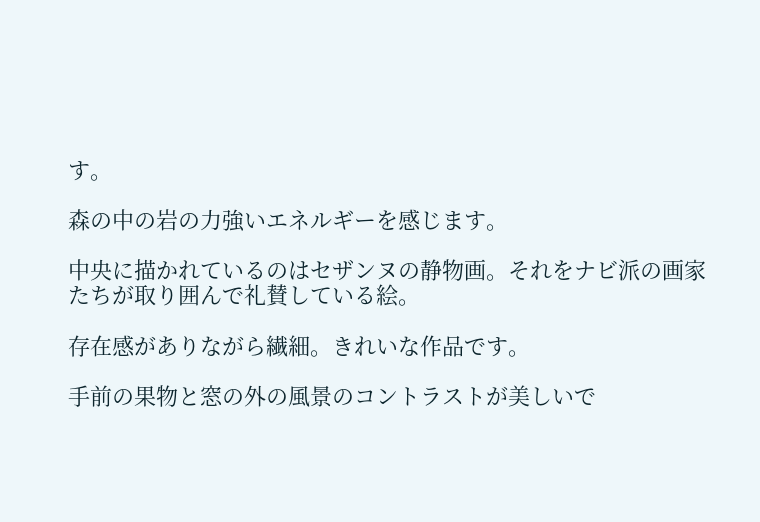す。

森の中の岩の力強いエネルギーを感じます。

中央に描かれているのはセザンヌの静物画。それをナビ派の画家たちが取り囲んで礼賛している絵。

存在感がありながら繊細。きれいな作品です。

手前の果物と窓の外の風景のコントラストが美しいで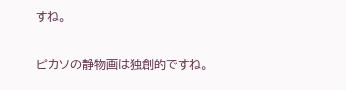すね。

ピカソの静物画は独創的ですね。